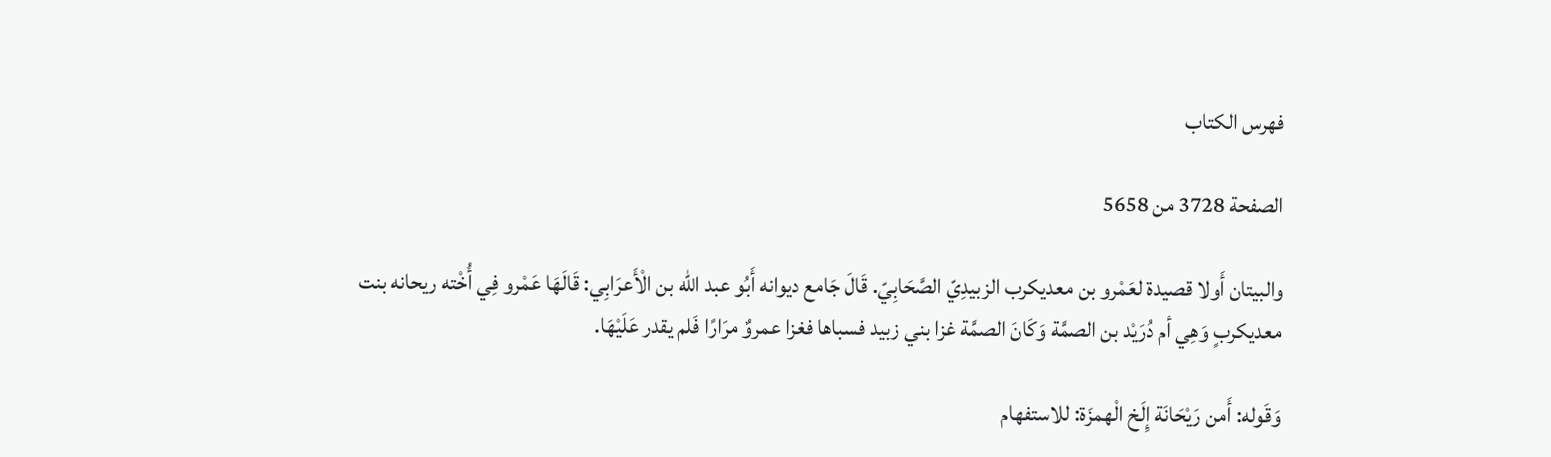فهرس الكتاب

الصفحة 3728 من 5658

والبيتان أَولا قصيدة لعَمْرو بن معديكرب الزبيدِيّ الصَّحَابِيّ. قَالَ جَامع ديوانه أَبُو عبد الله بن الْأَعرَابِي: قَالَهَا عَمْرو فِي أُخْته ريحانه بنت معديكربٍ وَهِي أم دُرَيْد بن الصمَّة وَكَانَ الصمَّة غزا بني زبيد فسباها فغزا عمروٌ مرَارًا فَلم يقدر عَلَيْهَا.

وَقَوله: أَمن رَيْحَانَة إِلَخ الْهمزَة: للاستفهام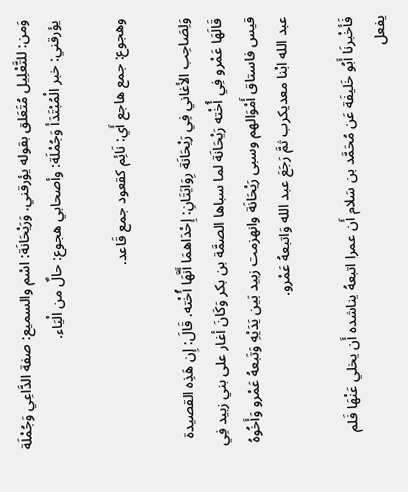وَمن: للتَّعْلِيل مُتَعَلق بقوله يؤرقني. وَرَيْحَانَة: اسْم والسميع: صفة الدَّاعِي وَجُمْلَة يؤرقني: خبر الْمُبْتَدَأ وَجُمْلَة: وأصحابي هجوع: حالٌ من الْيَاء.

وهجوع: جمع هاجع أَي: نَائِم كقعود جمع قَاعد.

وَلِصَاحِب الأغاني فِي رَيْحَانَة رِوَايَتَانِ: إِحْدَاهمَا أَنَّهَا أُخْته. قَالَ: إِن هَذِه القصيدة قَالَهَا عَمْرو فِي أُخْته رَيْحَانَة لما سباها الصمَّة بن بكر وَكَانَ أغار على بني زبيد فِي قيس فاستاق أَمْوَالهم وسبى رَيْحَانَة وانهزمت زبيد بَين يَدَيْهِ وَتَبعهُ عَمْرو وَأَخُوهُ عبد الله ابْنا معديكرب ثمَّ رَجَعَ عبد الله وَاتبعهُ عَمْرو.

فَأخْبرنَا أَبُو خَليفَة عَن مُحَمَّد بن سَلام أَن عمرا اتبعهُ يناشده أَن يخلي عَنْهَا فَلم يفعل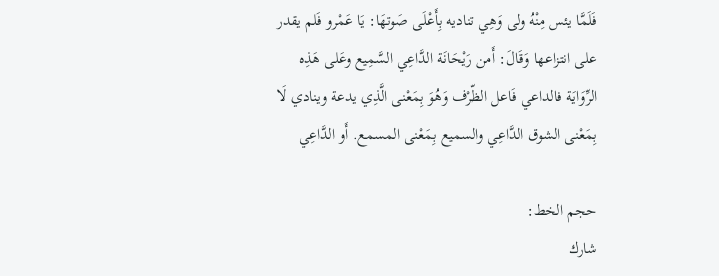فَلَمَّا يئس مِنْهُ ولى وَهِي تناديه بِأَعْلَى صَوتهَا: يَا عَمْرو فَلم يقدر على انتزاعها وَقَالَ: أَمن رَيْحَانَة الدَّاعِي السَّمِيع وعَلى هَذِه الرِّوَايَة فالداعي فَاعل الظّرْف وَهُوَ بِمَعْنى الَّذِي يدعة وينادي لَا بِمَعْنى الشوق الدَّاعِي والسميع بِمَعْنى المسمع. أَو الدَّاعِي

حجم الخط:
شارك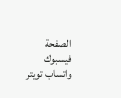الصفحة
فيسبوك واتساب تويتر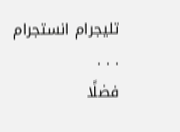تليجرام انستجرام
. . .
فضلًا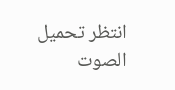انتظر تحميل الصوت